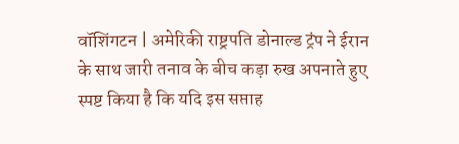वॉशिंगटन | अमेरिकी राष्ट्रपति डोनाल्ड ट्रंप ने ईरान के साथ जारी तनाव के बीच कड़ा रुख अपनाते हुए स्पष्ट किया है कि यदि इस सप्ताह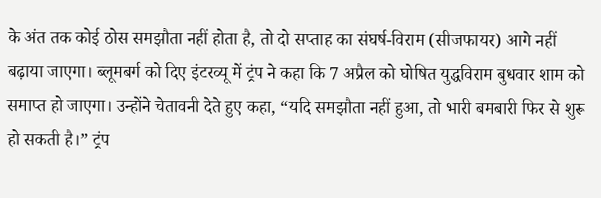के अंत तक कोई ठोस समझौता नहीं होता है, तो दो सप्ताह का संघर्ष-विराम (सीजफायर) आगे नहीं बढ़ाया जाएगा। ब्लूमबर्ग को दिए इंटरव्यू में ट्रंप ने कहा कि 7 अप्रैल को घोषित युद्धविराम बुधवार शाम को समाप्त हो जाएगा। उन्होंने चेतावनी देते हुए कहा, “यदि समझौता नहीं हुआ, तो भारी बमबारी फिर से शुरू हो सकती है।” ट्रंप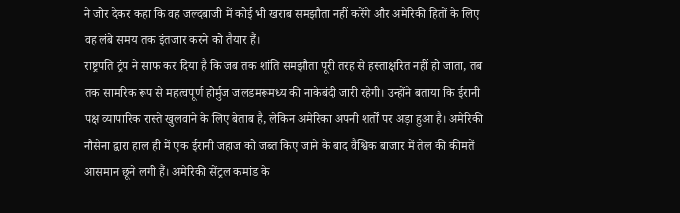ने जोर देकर कहा कि वह जल्दबाजी में कोई भी खराब समझौता नहीं करेंगे और अमेरिकी हितों के लिए वह लंबे समय तक इंतजार करने को तैयार हैं।
राष्ट्रपति ट्रंप ने साफ कर दिया है कि जब तक शांति समझौता पूरी तरह से हस्ताक्षरित नहीं हो जाता, तब तक सामरिक रूप से महत्वपूर्ण होर्मुज जलडमरूमध्य की नाकेबंदी जारी रहेगी। उन्होंने बताया कि ईरानी पक्ष व्यापारिक रास्ते खुलवाने के लिए बेताब है, लेकिन अमेरिका अपनी शर्तों पर अड़ा हुआ है। अमेरिकी नौसेना द्वारा हाल ही में एक ईरानी जहाज को जब्त किए जाने के बाद वैश्विक बाजार में तेल की कीमतें आसमान छूने लगी हैं। अमेरिकी सेंट्रल कमांड के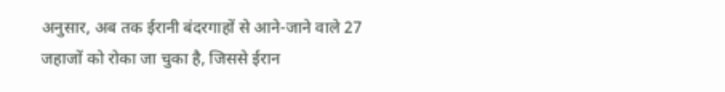अनुसार, अब तक ईरानी बंदरगाहों से आने-जाने वाले 27 जहाजों को रोका जा चुका है, जिससे ईरान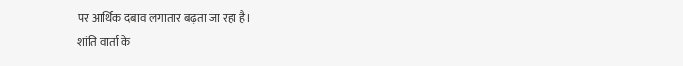पर आर्थिक दबाव लगातार बढ़ता जा रहा है।
शांति वार्ता के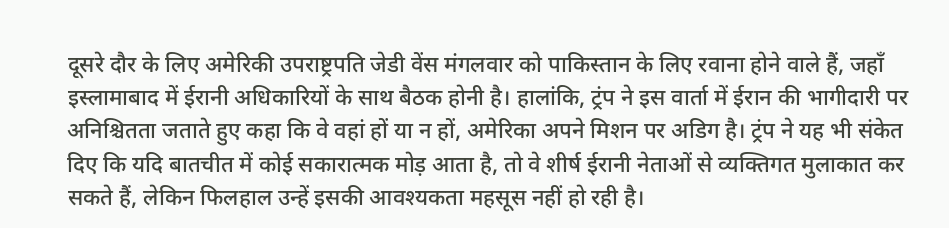दूसरे दौर के लिए अमेरिकी उपराष्ट्रपति जेडी वेंस मंगलवार को पाकिस्तान के लिए रवाना होने वाले हैं, जहाँ इस्लामाबाद में ईरानी अधिकारियों के साथ बैठक होनी है। हालांकि, ट्रंप ने इस वार्ता में ईरान की भागीदारी पर अनिश्चितता जताते हुए कहा कि वे वहां हों या न हों, अमेरिका अपने मिशन पर अडिग है। ट्रंप ने यह भी संकेत दिए कि यदि बातचीत में कोई सकारात्मक मोड़ आता है, तो वे शीर्ष ईरानी नेताओं से व्यक्तिगत मुलाकात कर सकते हैं, लेकिन फिलहाल उन्हें इसकी आवश्यकता महसूस नहीं हो रही है।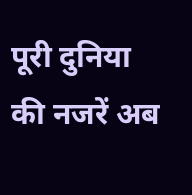पूरी दुनिया की नजरें अब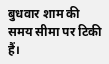बुधवार शाम की समय सीमा पर टिकी हैं।